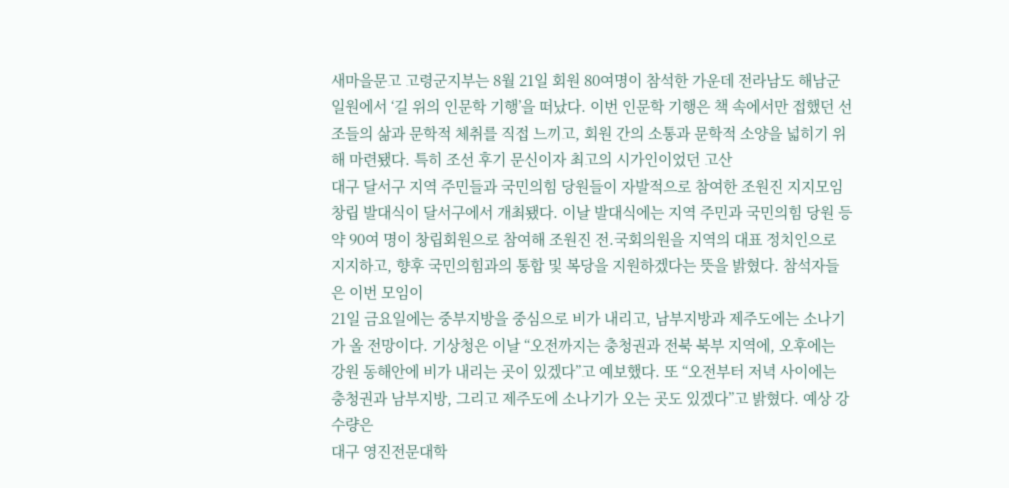새마을문고 고령군지부는 8월 21일 회원 80여명이 참석한 가운데 전라남도 해남군 일원에서 ‘길 위의 인문학 기행’을 떠났다. 이번 인문학 기행은 책 속에서만 접했던 선조들의 삶과 문학적 체취를 직접 느끼고, 회원 간의 소통과 문학적 소양을 넓히기 위해 마련됐다. 특히 조선 후기 문신이자 최고의 시가인이었던 고산
대구 달서구 지역 주민들과 국민의힘 당원들이 자발적으로 참여한 조원진 지지모임 창립 발대식이 달서구에서 개최됐다. 이날 발대식에는 지역 주민과 국민의힘 당원 등 약 90여 명이 창립회원으로 참여해 조원진 전.국회의원을 지역의 대표 정치인으로 지지하고, 향후 국민의힘과의 통합 및 복당을 지원하겠다는 뜻을 밝혔다. 참석자들은 이번 모임이
21일 금요일에는 중부지방을 중심으로 비가 내리고, 남부지방과 제주도에는 소나기가 올 전망이다. 기상청은 이날 “오전까지는 충청권과 전북 북부 지역에, 오후에는 강원 동해안에 비가 내리는 곳이 있겠다”고 예보했다. 또 “오전부터 저녁 사이에는 충청권과 남부지방, 그리고 제주도에 소나기가 오는 곳도 있겠다”고 밝혔다. 예상 강수량은
대구 영진전문대학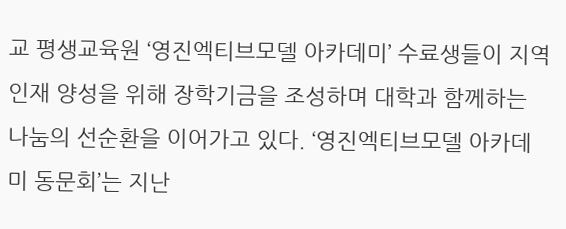교 평생교육원 ‘영진엑티브모델 아카데미’ 수료생들이 지역 인재 양성을 위해 장학기금을 조성하며 대학과 함께하는 나눔의 선순환을 이어가고 있다. ‘영진엑티브모델 아카데미 동문회’는 지난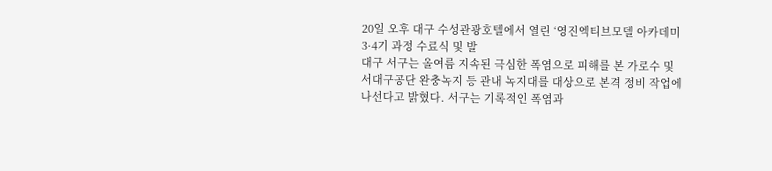20일 오후 대구 수성관광호텔에서 열린 ‘영진엑티브모델 아카데미 3·4기 과정 수료식 및 발
대구 서구는 올여름 지속된 극심한 폭염으로 피해를 본 가로수 및 서대구공단 완충녹지 등 관내 녹지대를 대상으로 본격 정비 작업에 나선다고 밝혔다. 서구는 기록적인 폭염과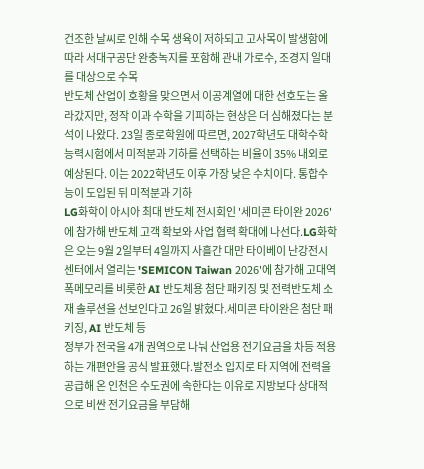건조한 날씨로 인해 수목 생육이 저하되고 고사목이 발생함에 따라 서대구공단 완충녹지를 포함해 관내 가로수, 조경지 일대를 대상으로 수목
반도체 산업이 호황을 맞으면서 이공계열에 대한 선호도는 올라갔지만, 정작 이과 수학을 기피하는 현상은 더 심해졌다는 분석이 나왔다. 23일 종로학원에 따르면, 2027학년도 대학수학능력시험에서 미적분과 기하를 선택하는 비율이 35% 내외로 예상된다. 이는 2022학년도 이후 가장 낮은 수치이다. 통합수능이 도입된 뒤 미적분과 기하
LG화학이 아시아 최대 반도체 전시회인 '세미콘 타이완 2026'에 참가해 반도체 고객 확보와 사업 협력 확대에 나선다.LG화학은 오는 9월 2일부터 4일까지 사흘간 대만 타이베이 난강전시센터에서 열리는 'SEMICON Taiwan 2026'에 참가해 고대역폭메모리를 비롯한 AI 반도체용 첨단 패키징 및 전력반도체 소재 솔루션을 선보인다고 26일 밝혔다.세미콘 타이완은 첨단 패키징, AI 반도체 등
정부가 전국을 4개 권역으로 나눠 산업용 전기요금을 차등 적용하는 개편안을 공식 발표했다.발전소 입지로 타 지역에 전력을 공급해 온 인천은 수도권에 속한다는 이유로 지방보다 상대적으로 비싼 전기요금을 부담해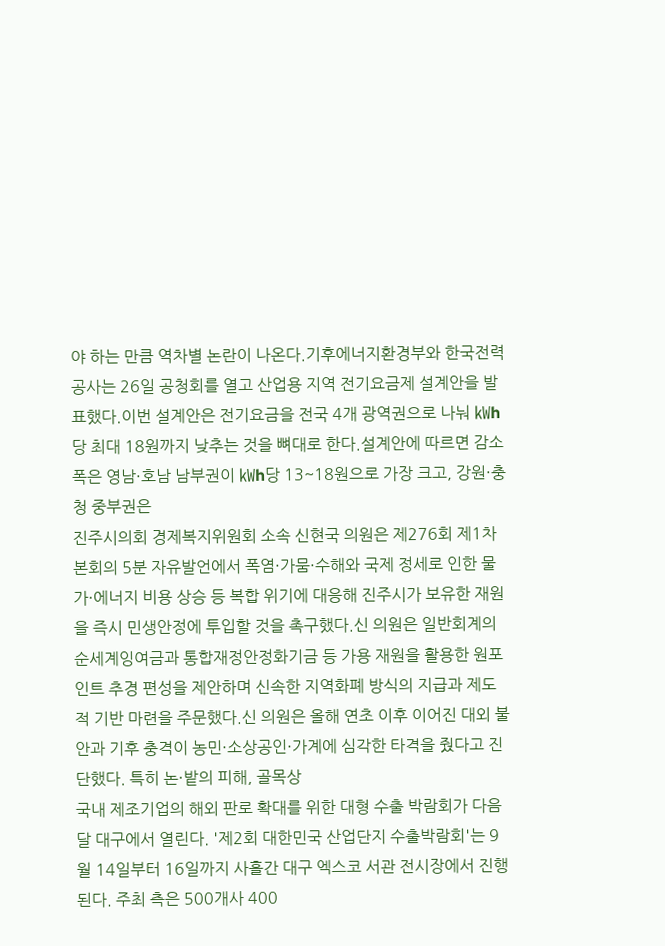야 하는 만큼 역차별 논란이 나온다.기후에너지환경부와 한국전력공사는 26일 공청회를 열고 산업용 지역 전기요금제 설계안을 발표했다.이번 설계안은 전기요금을 전국 4개 광역권으로 나눠 ㎾h당 최대 18원까지 낮추는 것을 뼈대로 한다.설계안에 따르면 감소폭은 영남·호남 남부권이 ㎾h당 13~18원으로 가장 크고, 강원·충청 중부권은
진주시의회 경제복지위원회 소속 신현국 의원은 제276회 제1차 본회의 5분 자유발언에서 폭염·가뭄·수해와 국제 정세로 인한 물가·에너지 비용 상승 등 복합 위기에 대응해 진주시가 보유한 재원을 즉시 민생안정에 투입할 것을 촉구했다.신 의원은 일반회계의 순세계잉여금과 통합재정안정화기금 등 가용 재원을 활용한 원포인트 추경 편성을 제안하며 신속한 지역화폐 방식의 지급과 제도적 기반 마련을 주문했다.신 의원은 올해 연초 이후 이어진 대외 불안과 기후 충격이 농민·소상공인·가계에 심각한 타격을 줬다고 진단했다. 특히 논·밭의 피해, 골목상
국내 제조기업의 해외 판로 확대를 위한 대형 수출 박람회가 다음 달 대구에서 열린다. '제2회 대한민국 산업단지 수출박람회'는 9월 14일부터 16일까지 사흘간 대구 엑스코 서관 전시장에서 진행된다. 주최 측은 500개사 400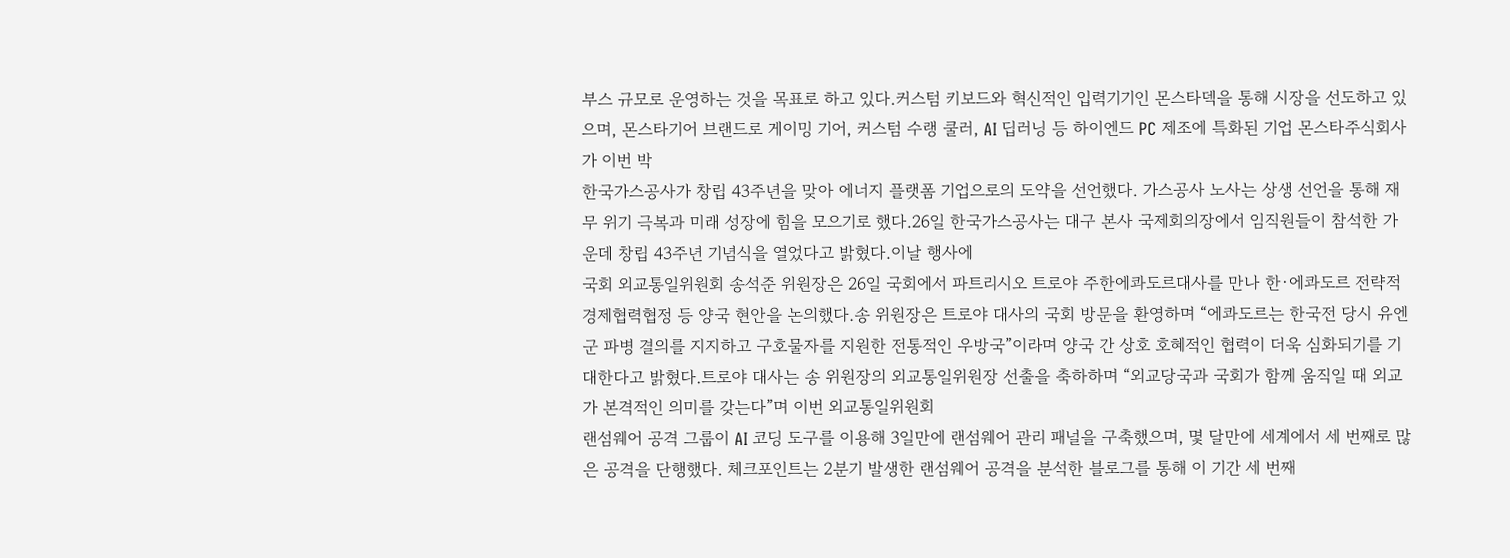부스 규모로 운영하는 것을 목표로 하고 있다.커스텀 키보드와 혁신적인 입력기기인 몬스타덱을 통해 시장을 선도하고 있으며, 몬스타기어 브랜드로 게이밍 기어, 커스텀 수랭 쿨러, AI 딥러닝 등 하이엔드 PC 제조에 특화된 기업 몬스타주식회사가 이번 박
한국가스공사가 창립 43주년을 맞아 에너지 플랫폼 기업으로의 도약을 선언했다. 가스공사 노사는 상생 선언을 통해 재무 위기 극복과 미래 성장에 힘을 모으기로 했다.26일 한국가스공사는 대구 본사 국제회의장에서 임직원들이 참석한 가운데 창립 43주년 기념식을 열었다고 밝혔다.이날 행사에
국회 외교통일위원회 송석준 위원장은 26일 국회에서 파트리시오 트로야 주한에콰도르대사를 만나 한·에콰도르 전략적경제협력협정 등 양국 현안을 논의했다.송 위원장은 트로야 대사의 국회 방문을 환영하며 “에콰도르는 한국전 당시 유엔군 파병 결의를 지지하고 구호물자를 지원한 전통적인 우방국”이라며 양국 간 상호 호혜적인 협력이 더욱 심화되기를 기대한다고 밝혔다.트로야 대사는 송 위원장의 외교통일위원장 선출을 축하하며 “외교당국과 국회가 함께 움직일 때 외교가 본격적인 의미를 갖는다”며 이번 외교통일위원회
랜섬웨어 공격 그룹이 AI 코딩 도구를 이용해 3일만에 랜섬웨어 관리 패널을 구축했으며, 몇 달만에 세계에서 세 번째로 많은 공격을 단행했다. 체크포인트는 2분기 발생한 랜섬웨어 공격을 분석한 블로그를 통해 이 기간 세 번째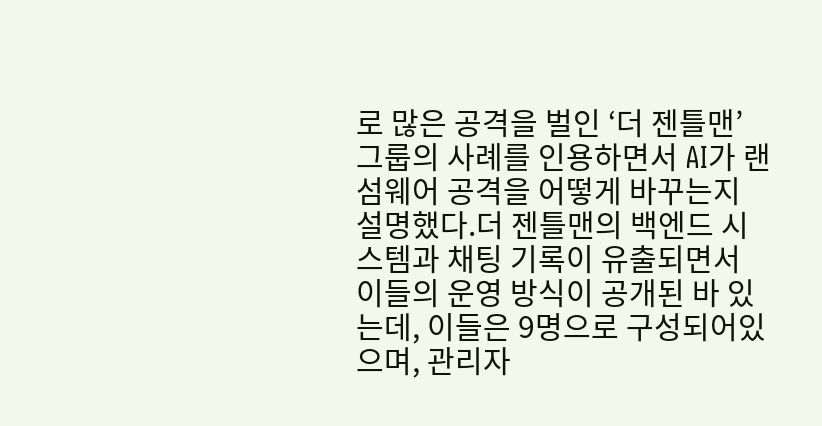로 많은 공격을 벌인 ‘더 젠틀맨’ 그룹의 사례를 인용하면서 AI가 랜섬웨어 공격을 어떻게 바꾸는지 설명했다.더 젠틀맨의 백엔드 시스템과 채팅 기록이 유출되면서 이들의 운영 방식이 공개된 바 있는데, 이들은 9명으로 구성되어있으며, 관리자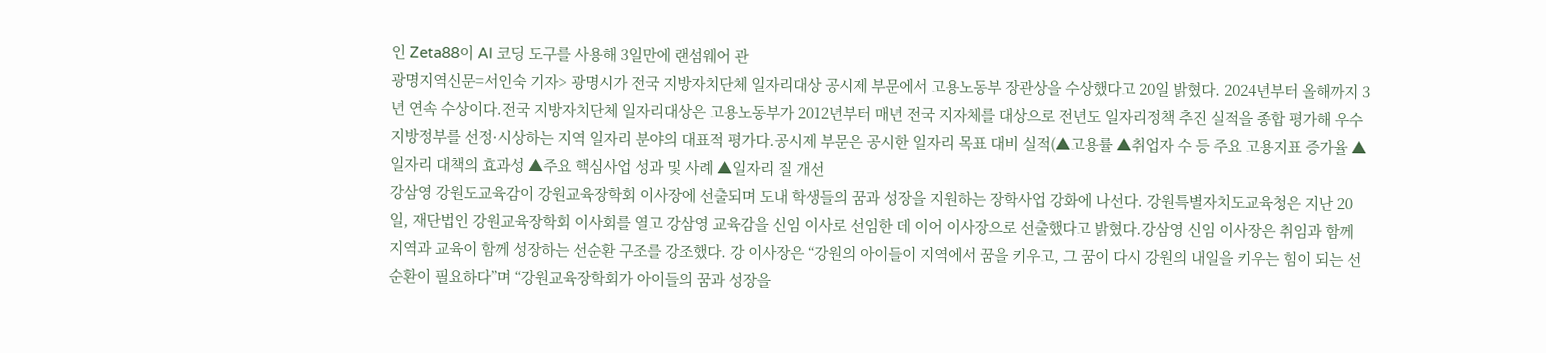인 Zeta88이 AI 코딩 도구를 사용해 3일만에 랜섬웨어 관
광명지역신문=서인숙 기자> 광명시가 전국 지방자치단체 일자리대상 공시제 부문에서 고용노동부 장관상을 수상했다고 20일 밝혔다. 2024년부터 올해까지 3년 연속 수상이다.전국 지방자치단체 일자리대상은 고용노동부가 2012년부터 매년 전국 지자체를 대상으로 전년도 일자리정책 추진 실적을 종합 평가해 우수 지방정부를 선정·시상하는 지역 일자리 분야의 대표적 평가다.공시제 부문은 공시한 일자리 목표 대비 실적(▲고용률 ▲취업자 수 등 주요 고용지표 증가율 ▲일자리 대책의 효과성 ▲주요 핵심사업 성과 및 사례 ▲일자리 질 개선
강삼영 강원도교육감이 강원교육장학회 이사장에 선출되며 도내 학생들의 꿈과 성장을 지원하는 장학사업 강화에 나선다. 강원특별자치도교육청은 지난 20일, 재단법인 강원교육장학회 이사회를 열고 강삼영 교육감을 신임 이사로 선임한 데 이어 이사장으로 선출했다고 밝혔다.강삼영 신임 이사장은 취임과 함께 지역과 교육이 함께 성장하는 선순환 구조를 강조했다. 강 이사장은 “강원의 아이들이 지역에서 꿈을 키우고, 그 꿈이 다시 강원의 내일을 키우는 힘이 되는 선순환이 필요하다”며 “강원교육장학회가 아이들의 꿈과 성장을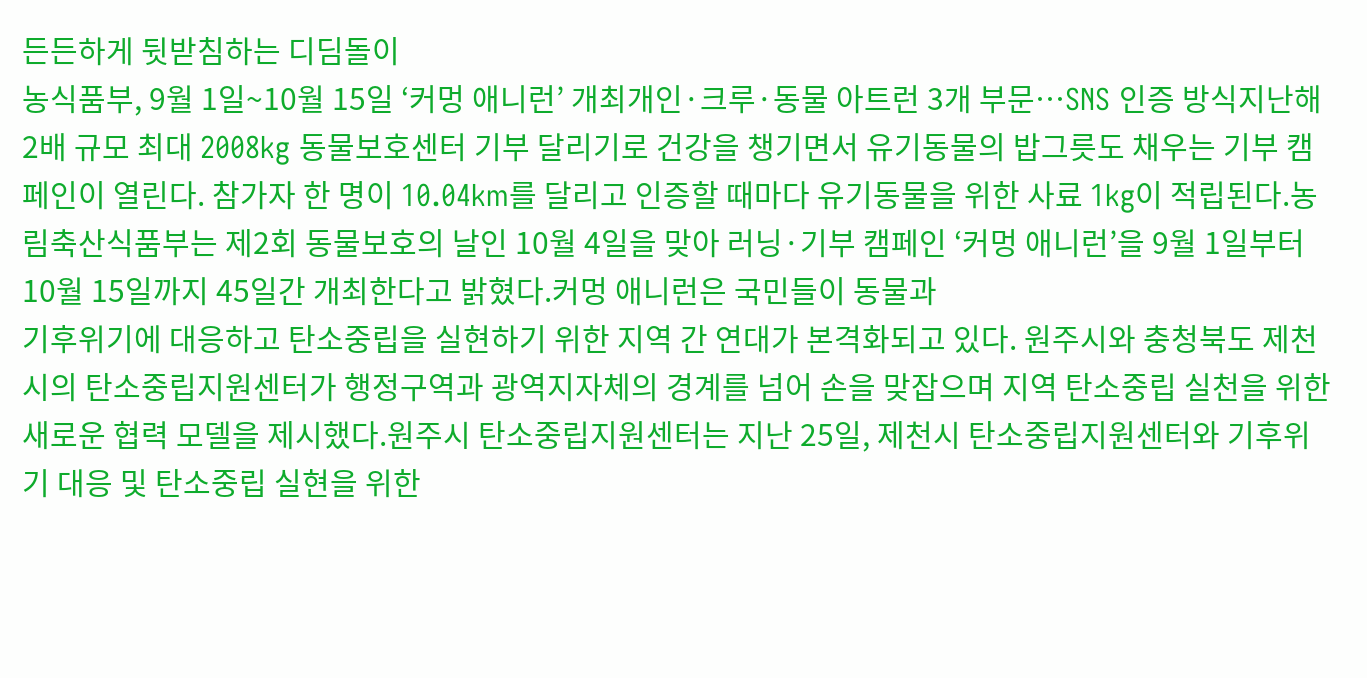든든하게 뒷받침하는 디딤돌이
농식품부, 9월 1일~10월 15일 ‘커멍 애니런’ 개최개인·크루·동물 아트런 3개 부문…SNS 인증 방식지난해 2배 규모 최대 2008kg 동물보호센터 기부 달리기로 건강을 챙기면서 유기동물의 밥그릇도 채우는 기부 캠페인이 열린다. 참가자 한 명이 10.04km를 달리고 인증할 때마다 유기동물을 위한 사료 1kg이 적립된다.농림축산식품부는 제2회 동물보호의 날인 10월 4일을 맞아 러닝·기부 캠페인 ‘커멍 애니런’을 9월 1일부터 10월 15일까지 45일간 개최한다고 밝혔다.커멍 애니런은 국민들이 동물과
기후위기에 대응하고 탄소중립을 실현하기 위한 지역 간 연대가 본격화되고 있다. 원주시와 충청북도 제천시의 탄소중립지원센터가 행정구역과 광역지자체의 경계를 넘어 손을 맞잡으며 지역 탄소중립 실천을 위한 새로운 협력 모델을 제시했다.원주시 탄소중립지원센터는 지난 25일, 제천시 탄소중립지원센터와 기후위기 대응 및 탄소중립 실현을 위한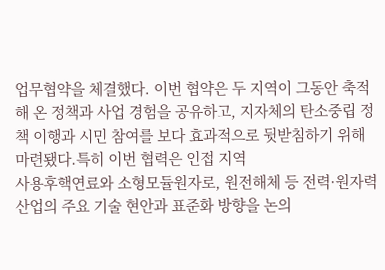업무협약을 체결했다. 이번 협약은 두 지역이 그동안 축적해 온 정책과 사업 경험을 공유하고, 지자체의 탄소중립 정책 이행과 시민 참여를 보다 효과적으로 뒷받침하기 위해 마련됐다.특히 이번 협력은 인접 지역
사용후핵연료와 소형모듈원자로, 원전해체 등 전력·원자력 산업의 주요 기술 현안과 표준화 방향을 논의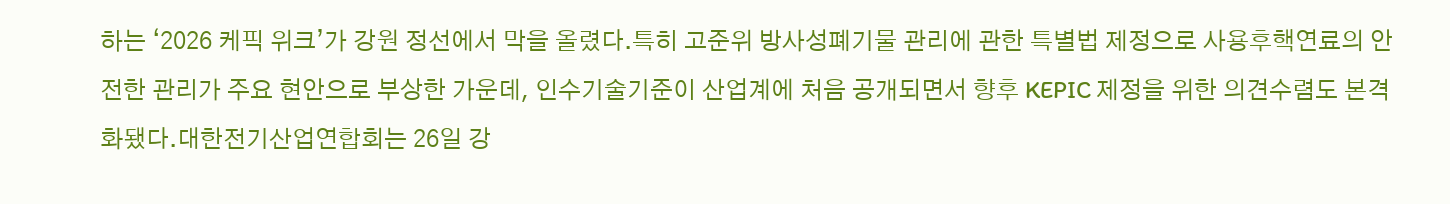하는 ‘2026 케픽 위크’가 강원 정선에서 막을 올렸다.특히 고준위 방사성폐기물 관리에 관한 특별법 제정으로 사용후핵연료의 안전한 관리가 주요 현안으로 부상한 가운데, 인수기술기준이 산업계에 처음 공개되면서 향후 KEPIC 제정을 위한 의견수렴도 본격화됐다.대한전기산업연합회는 26일 강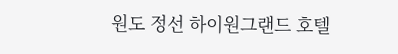원도 정선 하이원그랜드 호텔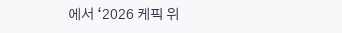에서 ‘2026 케픽 위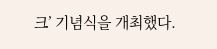크’ 기념식을 개최했다.